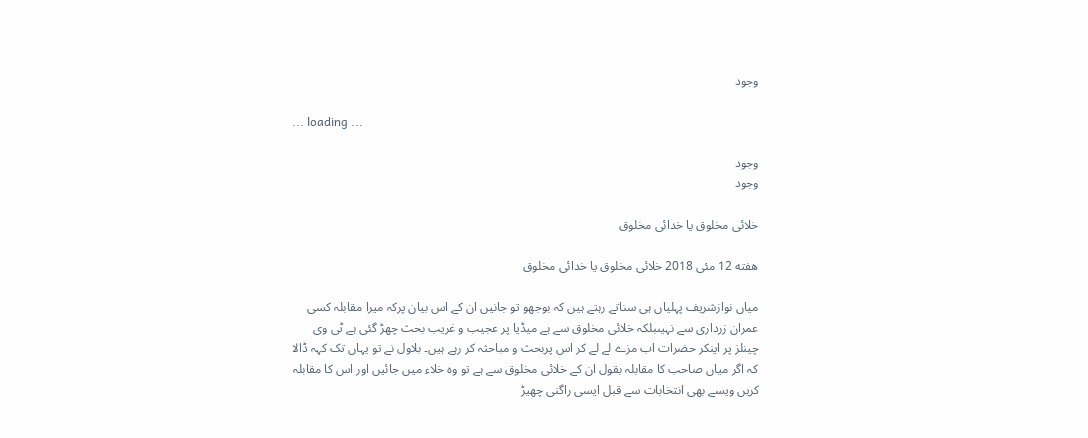وجود

... loading ...

وجود
وجود

خلائی مخلوق یا خدائی مخلوق

هفته 12 مئی 2018 خلائی مخلوق یا خدائی مخلوق

میاں نوازشریف پہلیاں ہی سناتے رہتے ہیں کہ بوجھو تو جانیں ان کے اس بیان پرکہ میرا مقابلہ کسی عمران زرداری سے نہیںبلکہ خلائی مخلوق سے ہے میڈیا پر عجیب و غریب بحث چھڑ گئی ہے ٹی وی چینلز پر اینکر حضرات اب مزے لے لے کر اس پربحث و مباحثہ کر رہے ہیں۔ بلاول نے تو یہاں تک کہہ ڈالا کہ اگر میاں صاحب کا مقابلہ بقول ان کے خلائی مخلوق سے ہے تو وہ خلاء میں جائیں اور اس کا مقابلہ کریں ویسے بھی انتخابات سے قبل ایسی راگنی چھیڑ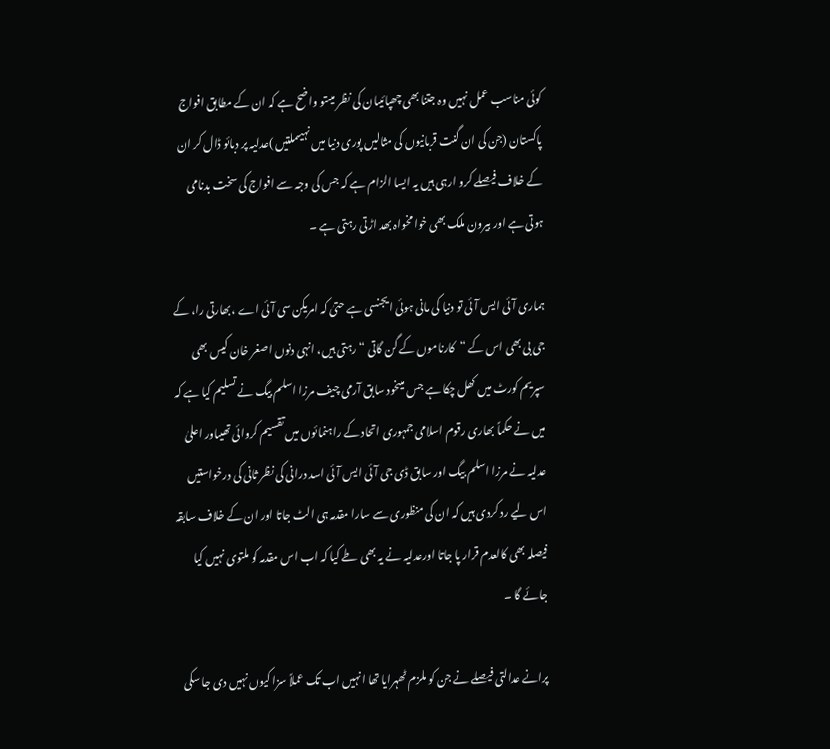کوئی مناسب عمل نہیں وہ جتنا بھی چھپائیںان کی نظر میںتو واضح ہے کہ ان کے مطابق افواج پاکستان (جن کی ان گنت قربانیوں کی مثالیں پوری دنیا میں نہیںملتیں )عدلیہ پر دبائو ڈال کر ان کے خلاف فیصلے کرو ارہی ہیں یہ ایسا الزام ہے کہ جس کی وجہ سے افواج کی سخت بدنامی ہوتی ہے اور بیرون ملک بھی خوا مخواہ بھد اڑتی رہتی ہے ۔

ہماری آئی ایس آئی تو دنیا کی مانی ہوئی ایجنسی ہے حتیٰ کہ امریکن سی آئی اے ،بھارتی را، کے جی بی بھی اس کے “کارناموں کے گن گاتی “رہتی ہیں، انہی دنوں اصغر خان کیس بھی سپریم کورٹ میں کھل چکا ہے جس میںخود سابق آرمی چیف مرزا اسلم بیگ نے تسلیم کیا ہے کہ میں نے حکماً بھاری رقوم اسلامی جمہوری اتحاد کے راہنمائوں میں تقسیم کروائی تھیںاور اعلیٰ عدلیہ نے مرزا اسلم بیگ اور سابق ڈی جی آئی ایس آئی اسد درانی کی نظر ثانی کی درخواستیں اس لیے رد کردی ہیں کہ ان کی منظوری سے سارا مقدمہ ہی الٹ جاتا اور ان کے خلاف سابقہ فیصلہ بھی کالعدم قرار پا جاتا اورعدلیہ نے یہ بھی طے کیا کہ اب اس مقدمہ کو ملتوی نہیں کیا جائے گا ۔

پرانے عدالتی فیصلے نے جن کو ملزم ٹھہرایا تھا انہیں اب تک عملاً سزا کیوں نہیں دی جا سکی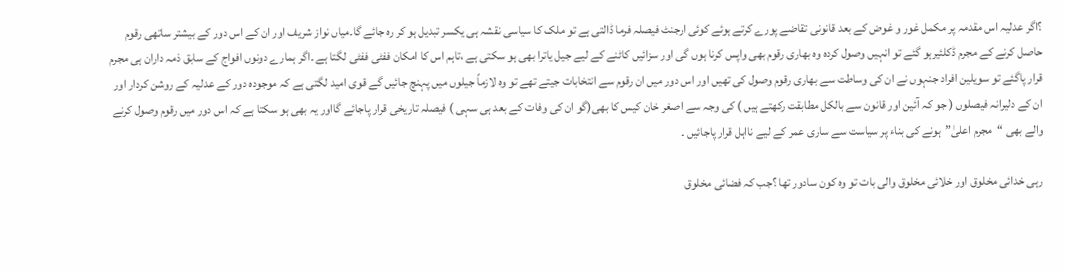؟اگر عدلیہ اس مقدمہ پر مکمل غور و غوض کے بعد قانونی تقاضے پورے کرتے ہوئے کوئی ارجنٹ فیصلہ فرما ڈالتی ہے تو ملک کا سیاسی نقشہ ہی یکسر تبدیل ہو کر رہ جائے گا۔میاں نواز شریف اور ان کے اس دور کے بیشتر ساتھی رقوم حاصل کرنے کے مجرم ڈکلئیرہو گئے تو انہیں وصول کردہ وہ بھاری رقوم بھی واپس کرنا ہوں گی اور سزائیں کاٹنے کے لیے جیل یاترا بھی ہو سکتی ہے ،تاہم اس کا امکان ففٹی ففٹی لگتا ہے ۔اگر ہمارے دونوں افواج کے سابق ذمہ داران ہی مجرم قرار پاگئے تو سویلین افراد جنہوں نے ان کی وساطت سے بھاری رقوم وصول کی تھیں اور اس دور میں ان رقوم سے انتخابات جیتے تھے تو وہ لازماً جیلوں میں پہنچ جائیں گے قوی امید لگتی ہے کہ موجودہ دور کے عدلیہ کے روشن کردار اور ان کے دلیرانہ فیصلوں ( جو کہ آئین اور قانون سے بالکل مطابقت رکھتے ہیں ) کی وجہ سے اصغر خان کیس کا بھی(گو ان کی وفات کے بعد ہی سہی ) فیصلہ تاریخی قرار پاجائے گااور یہ بھی ہو سکتا ہے کہ اس دور میں رقوم وصول کرنے والے بھی “مجرم اعلیٰ”ہونے کی بناء پر سیاست سے ساری عمر کے لیے نااہل قرار پاجائیں ۔

رہی خدائی مخلوق اور خلائی مخلوق والی بات تو وہ کون سادور تھا ؟جب کہ فضائی مخلوق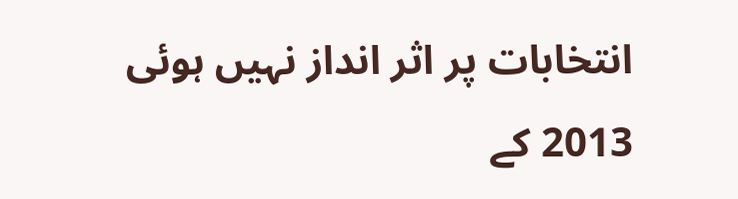انتخابات پر اثر انداز نہیں ہوئی 2013 کے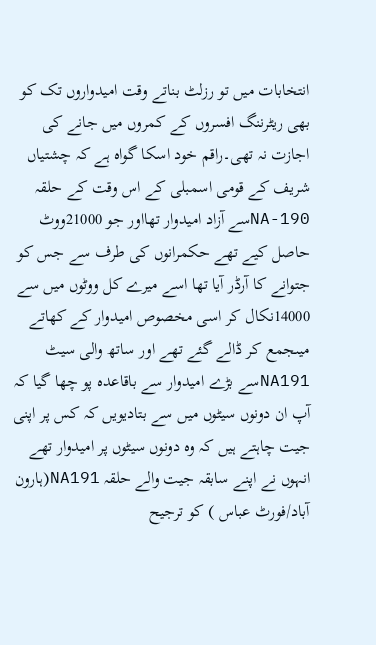انتخابات میں تو رزلٹ بناتے وقت امیدواروں تک کو بھی ریٹرننگ افسروں کے کمروں میں جانے کی اجازت نہ تھی۔راقم خود اسکا گواہ ہے کہ چشتیاں شریف کے قومی اسمبلی کے اس وقت کے حلقہ NA-190سے آزاد امیدوار تھااور جو 21000ووٹ حاصل کیے تھے حکمرانوں کی طرف سے جس کو جتوانے کا آرڈر آیا تھا اسے میرے کل ووٹوں میں سے 14000نکال کر اسی مخصوص امیدوار کے کھاتے میںجمع کر ڈالے گئے تھے اور ساتھ والی سیٹ NA191سے بڑے امیدوار سے باقاعدہ پو چھا گیا کہ آپ ان دونوں سیٹوں میں سے بتادیویں کہ کس پر اپنی جیت چاہتے ہیں کہ وہ دونوں سیٹوں پر امیدوار تھے انہوں نے اپنے سابقہ جیت والے حلقہ NA191(ہارون آباد/فورٹ عباس ) کو ترجیح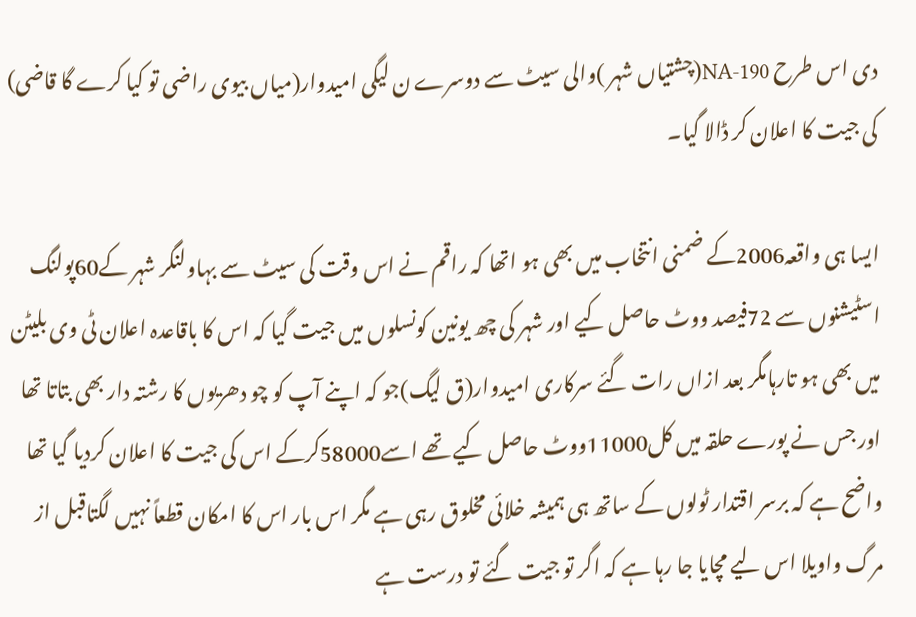دی اس طرح NA-190(چشتیاں شہر )والی سیٹ سے دوسرے ن لیگی امیدوار(میاں بیوی راضی تو کیا کرے گا قاضی) کی جیت کا اعلان کر ڈالا گیا۔

ایسا ہی واقعہ2006کے ضمنی انتخاب میں بھی ہو اتھا کہ راقم نے اس وقت کی سیٹ سے بہاولنگر شہر کے60پولنگ اسٹیشنوں سے 72فیصد ووٹ حاصل کیے اور شہر کی چھ یونین کونسلوں میں جیت گیا کہ اس کا باقاعدہ اعلان ٹی وی بلیٹن میں بھی ہو تارہامگر بعد ازاں رات گئے سرکاری امیدوار(ق لیگ)جو کہ اپنے آپ کو چو دھریوں کا رشتہ دار بھی بتاتا تھا اور جس نے پورے حلقہ میں کل11000ووٹ حاصل کیے تھے اسے58000کرکے اس کی جیت کا اعلان کردیا گیا تھا واضح ہے کہ برسر اقتدار ٹولوں کے ساتھ ہی ہمیشہ خلائی مخلوق رہی ہے مگر اس بار اس کا امکان قطعاً نہیں لگتاقبل از مرگ واویلا اس لیے مچایا جا رہا ہے کہ اگر تو جیت گئے تو درست ہے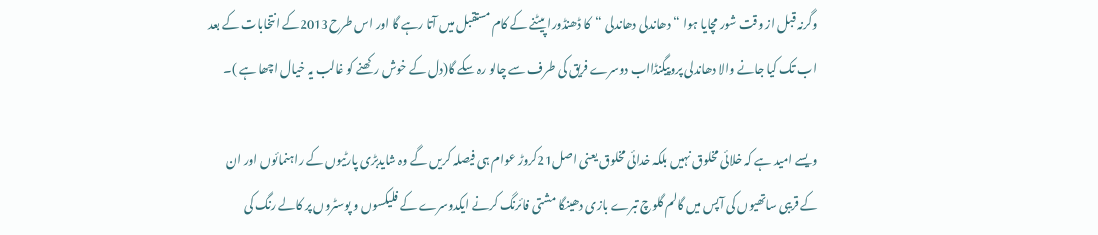وگرنہ قبل از وقت شور مچایا ہوا “دھاندلی دھاندلی “کا ڈھنڈورا پیٹنے کے کام مستقبل میں آتا رہے گا اور اس طرح2013کے انتخابات کے بعد اب تک کیا جانے والا دھاندلی پروپیگنڈااب دوسرے فریق کی طرف سے چالو رہ سکے گا(دل کے خوش رکھنے کو غالب یہ خیال اچھا ہے )۔

ویسے امید ہے کہ خلائی مخلوق نہیں بلکہ خدائی مخلوق یعنی اصل21کروڑ عوام ہی فیصلہ کریں گے وہ شایدبڑی پارٹیوں کے راہنمائوں اور ان کے قریبی ساتھیوں کی آپس میں گالم گلوچ تبرے بازی دھینگا مشتی فائرنگ کرنے ایکدوسرے کے فلیکسوں و پوسٹروں پر کالے رنگ کی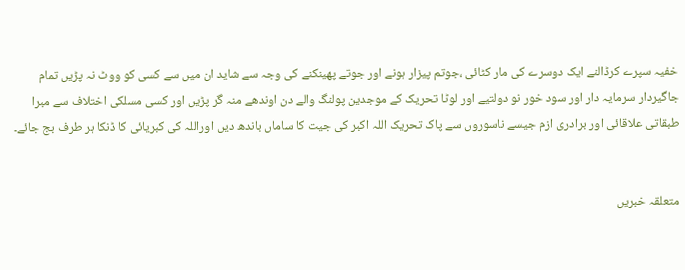خفیہ سپرے کرڈالنے ایک دوسرے کی مار کٹائی ،جوتم پیزار ہونے اور جوتے پھینکنے کی وجہ سے شاید ان میں سے کسی کو ووٹ نہ پڑیں تمام جاگیردار سرمایہ دار اور سود خور نو دولتیے اور لوٹا تحریک کے موجدین پولنگ والے دن اوندھے منہ گر پڑیں اور کسی مسلکی اختلاف سے مبرا طبقاتی علاقائی اور برادری ازم جیسے ناسوروں سے پاک تحریک اللہ اکبر کی جیت کا ساماں باندھ دیں اوراللہ کی کبریائی کا ڈنکا ہر طرف بج جائے۔


متعلقہ خبریں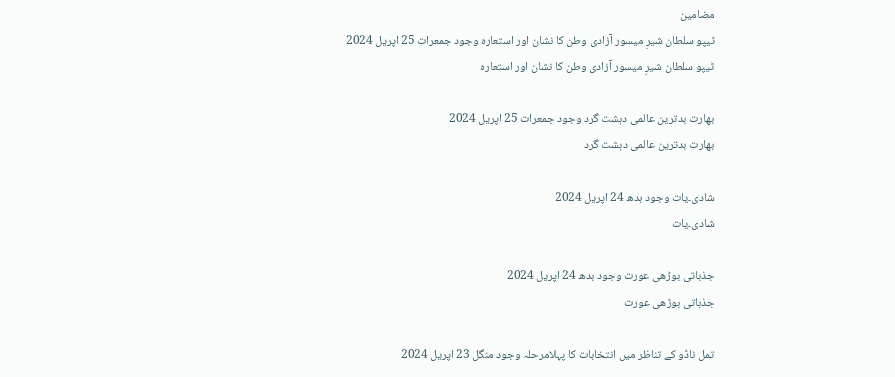مضامین
ٹیپو سلطان شیرِ میسور آزادی وطن کا نشان اور استعارہ وجود جمعرات 25 اپریل 2024
ٹیپو سلطان شیرِ میسور آزادی وطن کا نشان اور استعارہ

بھارت بدترین عالمی دہشت گرد وجود جمعرات 25 اپریل 2024
بھارت بدترین عالمی دہشت گرد

شادی۔یات وجود بدھ 24 اپریل 2024
شادی۔یات

جذباتی بوڑھی عورت وجود بدھ 24 اپریل 2024
جذباتی بوڑھی عورت

تمل ناڈو کے تناظر میں انتخابات کا پہلامرحلہ وجود منگل 23 اپریل 2024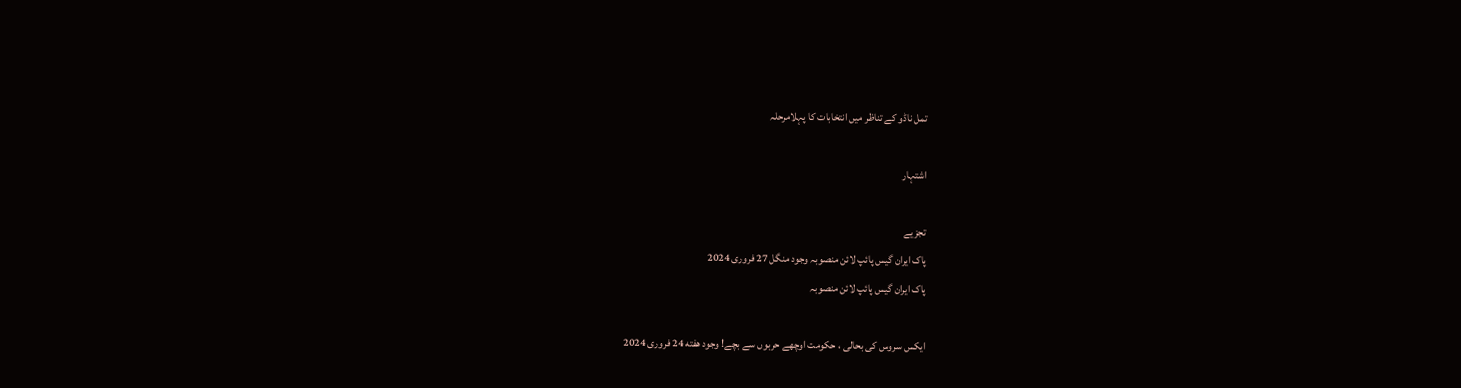تمل ناڈو کے تناظر میں انتخابات کا پہلامرحلہ

اشتہار

تجزیے
پاک ایران گیس پائپ لائن منصوبہ وجود منگل 27 فروری 2024
پاک ایران گیس پائپ لائن منصوبہ

ایکس سروس کی بحالی ، حکومت اوچھے حربوں سے بچے! وجود هفته 24 فروری 2024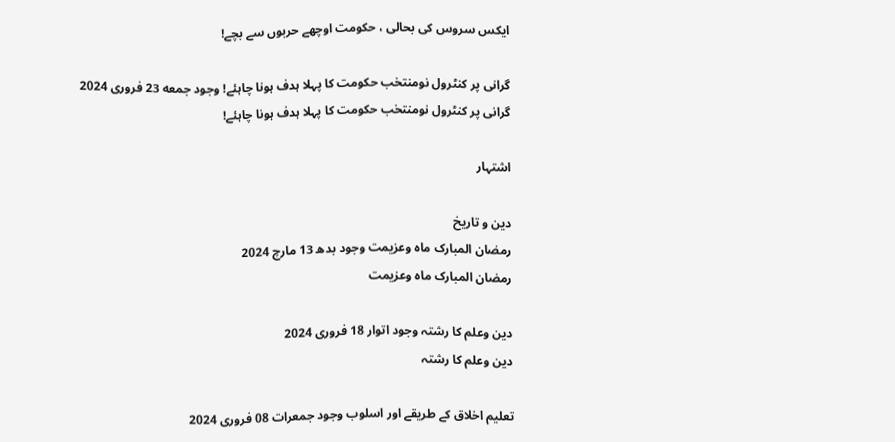ایکس سروس کی بحالی ، حکومت اوچھے حربوں سے بچے!

گرانی پر کنٹرول نومنتخب حکومت کا پہلا ہدف ہونا چاہئے! وجود جمعه 23 فروری 2024
گرانی پر کنٹرول نومنتخب حکومت کا پہلا ہدف ہونا چاہئے!

اشتہار

دین و تاریخ
رمضان المبارک ماہ وعزیمت وجود بدھ 13 مارچ 2024
رمضان المبارک ماہ وعزیمت

دین وعلم کا رشتہ وجود اتوار 18 فروری 2024
دین وعلم کا رشتہ

تعلیم اخلاق کے طریقے اور اسلوب وجود جمعرات 08 فروری 2024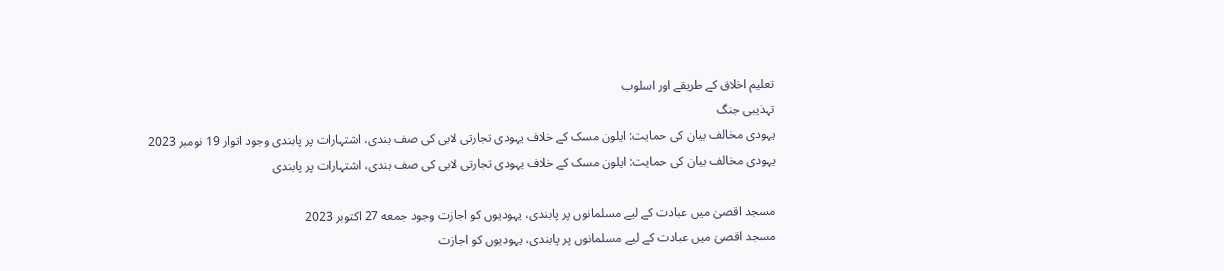تعلیم اخلاق کے طریقے اور اسلوب
تہذیبی جنگ
یہودی مخالف بیان کی حمایت: ایلون مسک کے خلاف یہودی تجارتی لابی کی صف بندی، اشتہارات پر پابندی وجود اتوار 19 نومبر 2023
یہودی مخالف بیان کی حمایت: ایلون مسک کے خلاف یہودی تجارتی لابی کی صف بندی، اشتہارات پر پابندی

مسجد اقصیٰ میں عبادت کے لیے مسلمانوں پر پابندی، یہودیوں کو اجازت وجود جمعه 27 اکتوبر 2023
مسجد اقصیٰ میں عبادت کے لیے مسلمانوں پر پابندی، یہودیوں کو اجازت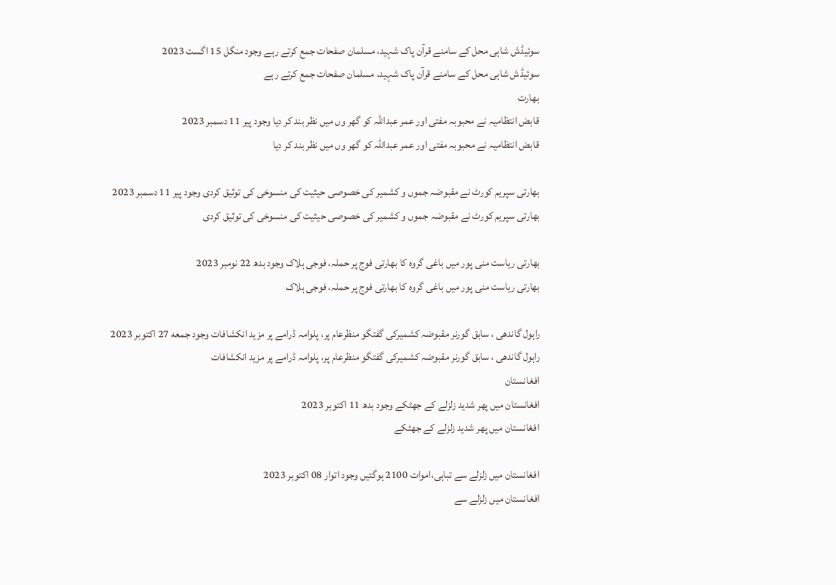سوئیڈش شاہی محل کے سامنے قرآن پاک شہید، مسلمان صفحات جمع کرتے رہے وجود منگل 15 اگست 2023
سوئیڈش شاہی محل کے سامنے قرآن پاک شہید، مسلمان صفحات جمع کرتے رہے
بھارت
قابض انتظامیہ نے محبوبہ مفتی اور عمر عبداللہ کو گھر وں میں نظر بند کر دیا وجود پیر 11 دسمبر 2023
قابض انتظامیہ نے محبوبہ مفتی اور عمر عبداللہ کو گھر وں میں نظر بند کر دیا

بھارتی سپریم کورٹ نے مقبوضہ جموں و کشمیر کی خصوصی حیثیت کی منسوخی کی توثیق کردی وجود پیر 11 دسمبر 2023
بھارتی سپریم کورٹ نے مقبوضہ جموں و کشمیر کی خصوصی حیثیت کی منسوخی کی توثیق کردی

بھارتی ریاست منی پور میں باغی گروہ کا بھارتی فوج پر حملہ، فوجی ہلاک وجود بدھ 22 نومبر 2023
بھارتی ریاست منی پور میں باغی گروہ کا بھارتی فوج پر حملہ، فوجی ہلاک

راہول گاندھی ، سابق گورنر مقبوضہ کشمیرکی گفتگو منظرعام پر، پلوامہ ڈرامے پر مزید انکشافات وجود جمعه 27 اکتوبر 2023
راہول گاندھی ، سابق گورنر مقبوضہ کشمیرکی گفتگو منظرعام پر، پلوامہ ڈرامے پر مزید انکشافات
افغانستان
افغانستان میں پھر شدید زلزلے کے جھٹکے وجود بدھ 11 اکتوبر 2023
افغانستان میں پھر شدید زلزلے کے جھٹکے

افغانستان میں زلزلے سے تباہی،اموات 2100 ہوگئیں وجود اتوار 08 اکتوبر 2023
افغانستان میں زلزلے سے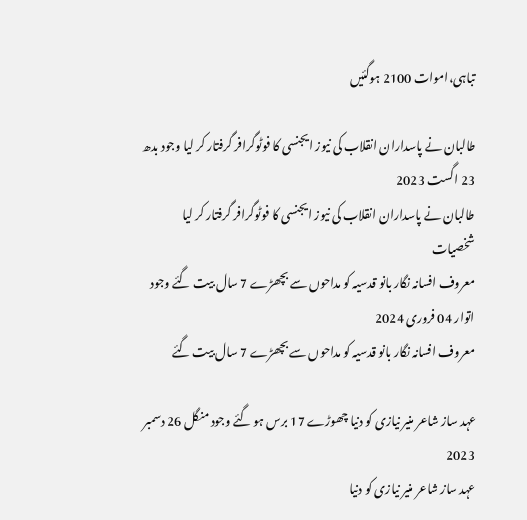تباہی،اموات 2100 ہوگئیں

طالبان نے پاسداران انقلاب کی نیوز ایجنسی کا فوٹوگرافر گرفتار کر لیا وجود بدھ 23 اگست 2023
طالبان نے پاسداران انقلاب کی نیوز ایجنسی کا فوٹوگرافر گرفتار کر لیا
شخصیات
معروف افسانہ نگار بانو قدسیہ کو مداحوں سے بچھڑے 7 سال بیت گئے وجود اتوار 04 فروری 2024
معروف افسانہ نگار بانو قدسیہ کو مداحوں سے بچھڑے 7 سال بیت گئے

عہد ساز شاعر منیر نیازی کو دنیا چھوڑے 17 برس ہو گئے وجود منگل 26 دسمبر 2023
عہد ساز شاعر منیر نیازی کو دنیا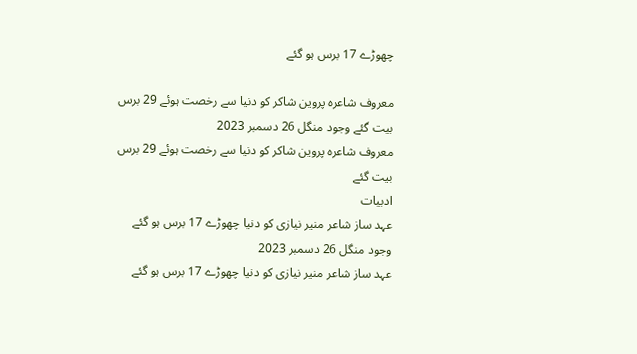چھوڑے 17 برس ہو گئے

معروف شاعرہ پروین شاکر کو دنیا سے رخصت ہوئے 29 برس بیت گئے وجود منگل 26 دسمبر 2023
معروف شاعرہ پروین شاکر کو دنیا سے رخصت ہوئے 29 برس بیت گئے
ادبیات
عہد ساز شاعر منیر نیازی کو دنیا چھوڑے 17 برس ہو گئے وجود منگل 26 دسمبر 2023
عہد ساز شاعر منیر نیازی کو دنیا چھوڑے 17 برس ہو گئے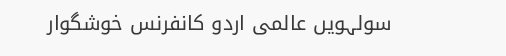سولہویں عالمی اردو کانفرنس خوشگوار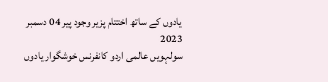یادوں کے ساتھ اختتام پزیر وجود پیر 04 دسمبر 2023
سولہویں عالمی اردو کانفرنس خوشگوار یادوں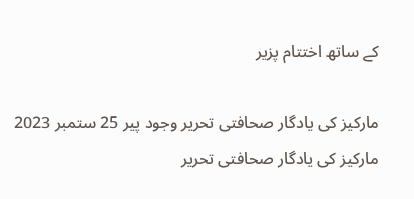کے ساتھ اختتام پزیر

مارکیز کی یادگار صحافتی تحریر وجود پیر 25 ستمبر 2023
مارکیز کی یادگار صحافتی تحریر